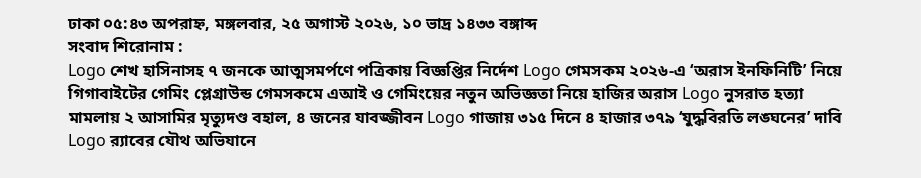ঢাকা ০৫:৪৩ অপরাহ্ন, মঙ্গলবার, ২৫ অগাস্ট ২০২৬, ১০ ভাদ্র ১৪৩৩ বঙ্গাব্দ
সংবাদ শিরোনাম :
Logo শেখ হাসিনাসহ ৭ জনকে আত্মসমর্পণে পত্রিকায় বিজ্ঞপ্তির নির্দেশ Logo গেমসকম ২০২৬-এ ‘অরাস ইনফিনিটি’ নিয়ে গিগাবাইটের গেমিং প্লেগ্রাউন্ড গেমসকমে এআই ও গেমিংয়ের নতুন অভিজ্ঞতা নিয়ে হাজির অরাস Logo নুসরাত হত্যা মামলায় ২ আসামির মৃত্যুদণ্ড বহাল, ৪ জনের যাবজ্জীবন Logo গাজায় ৩১৫ দিনে ৪ হাজার ৩৭৯ ‘যুদ্ধবিরতি লঙ্ঘনের’ দাবি Logo র‌্যাবের যৌথ অভিযানে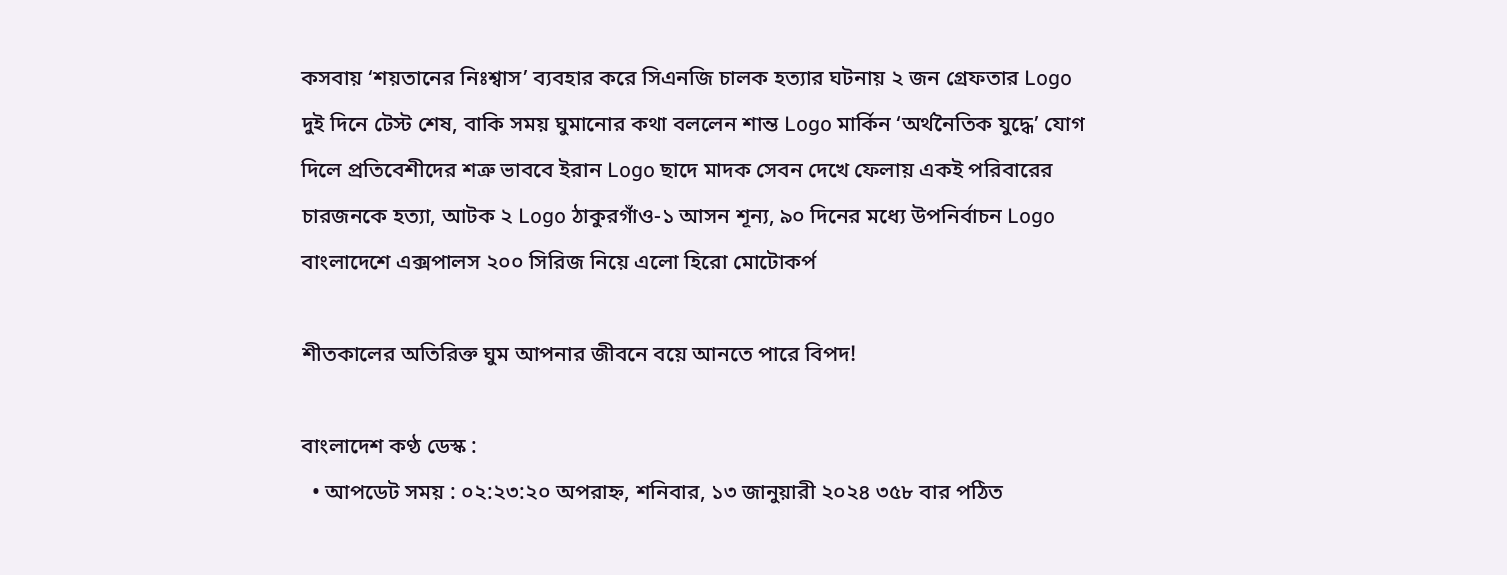কসবায় ‘শয়তানের নিঃশ্বাস’ ব্যবহার করে সিএনজি চালক হত্যার ঘটনায় ২ জন গ্রেফতার Logo দুই দিনে টেস্ট শেষ, বাকি সময় ঘুমানোর কথা বললেন শান্ত Logo মার্কিন ‘অর্থনৈতিক যুদ্ধে’ যোগ দিলে প্রতিবেশীদের শত্রু ভাববে ইরান Logo ছাদে মাদক সেবন দেখে ফেলায় একই পরিবারের চারজনকে হত্যা, আটক ২ Logo ঠাকুরগাঁও-১ আসন শূন্য, ৯০ দিনের মধ্যে উপনির্বাচন Logo বাংলাদেশে এক্সপালস ২০০ সিরিজ নিয়ে এলো হিরো মোটোকর্প

শীতকালের অতিরিক্ত ঘুম আপনার জীবনে বয়ে আনতে পারে বিপদ!

বাংলাদেশ কণ্ঠ ডেস্ক :
  • আপডেট সময় : ০২:২৩:২০ অপরাহ্ন, শনিবার, ১৩ জানুয়ারী ২০২৪ ৩৫৮ বার পঠিত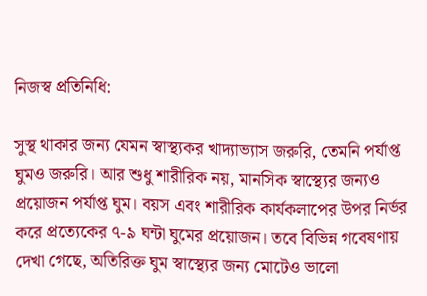নিজস্ব প্রতিনিধি:

সুস্থ থাকার জন্য যেমন স্বাস্থ্যকর খাদ্যাভ্যাস জরুরি, তেমনি পর্যাপ্ত ঘুমও জরুরি। আর শুধু শারীরিক নয়, মানসিক স্বাস্থ্যের জন্যও প্রয়োজন পর্যাপ্ত ঘুম। বয়স এবং শারীরিক কার্যকলাপের উপর নির্ভর করে প্রত্যেকের ৭-৯ ঘন্টা ঘুমের প্রয়োজন। তবে বিভিন্ন গবেষণায় দেখা গেছে, অতিরিক্ত ঘুম স্বাস্থ্যের জন্য মোটেও ভালো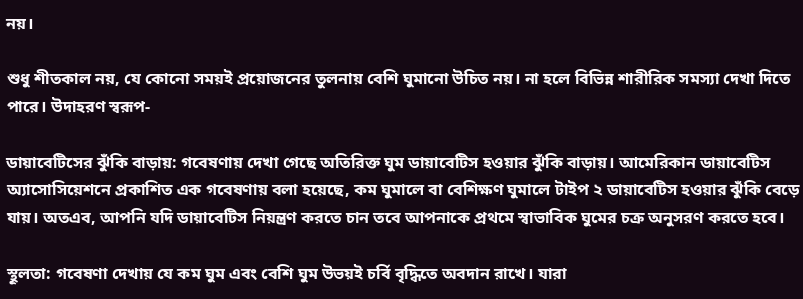নয়।

শুধু শীতকাল নয়, যে কোনো সময়ই প্রয়োজনের তুলনায় বেশি ঘুমানো উচিত নয়। না হলে বিভিন্ন শারীরিক সমস্যা দেখা দিতে পারে। উদাহরণ স্বরূপ-

ডায়াবেটিসের ঝুঁকি বাড়ায়: গবেষণায় দেখা গেছে অতিরিক্ত ঘুম ডায়াবেটিস হওয়ার ঝুঁকি বাড়ায়। আমেরিকান ডায়াবেটিস অ্যাসোসিয়েশনে প্রকাশিত এক গবেষণায় বলা হয়েছে, কম ঘুমালে বা বেশিক্ষণ ঘুমালে টাইপ ২ ডায়াবেটিস হওয়ার ঝুঁকি বেড়ে যায়। অতএব, আপনি যদি ডায়াবেটিস নিয়ন্ত্রণ করতে চান তবে আপনাকে প্রথমে স্বাভাবিক ঘুমের চক্র অনুসরণ করতে হবে।

স্থূলতা: গবেষণা দেখায় যে কম ঘুম এবং বেশি ঘুম উভয়ই চর্বি বৃদ্ধিতে অবদান রাখে। যারা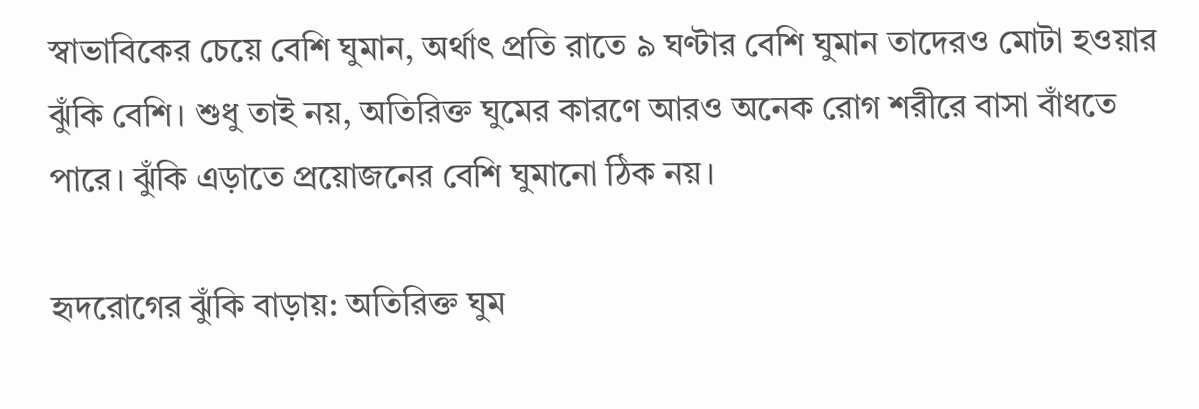স্বাভাবিকের চেয়ে বেশি ঘুমান, অর্থাৎ প্রতি রাতে ৯ ঘণ্টার বেশি ঘুমান তাদেরও মোটা হওয়ার ঝুঁকি বেশি। শুধু তাই নয়, অতিরিক্ত ঘুমের কারণে আরও অনেক রোগ শরীরে বাসা বাঁধতে পারে। ঝুঁকি এড়াতে প্রয়োজনের বেশি ঘুমানো ঠিক নয়।

হৃদরোগের ঝুঁকি বাড়ায়: অতিরিক্ত ঘুম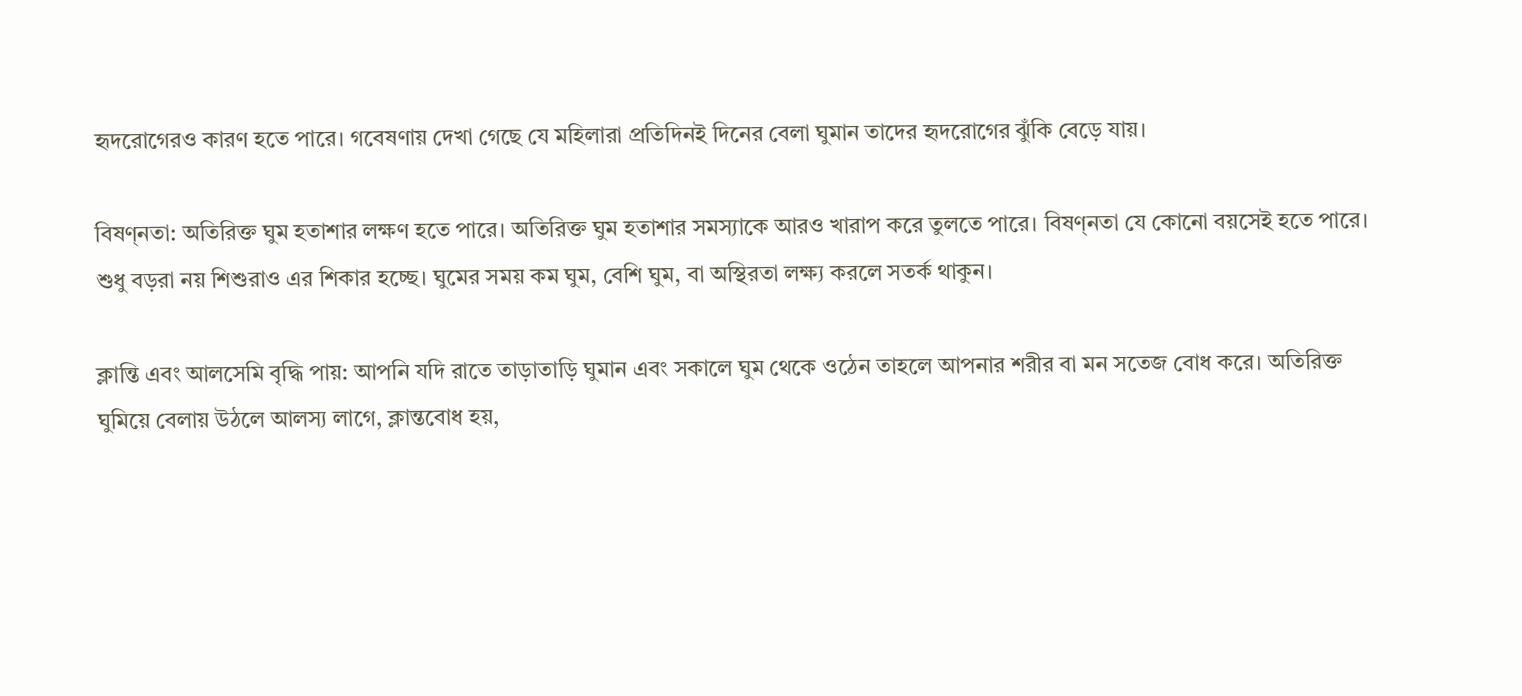হৃদরোগেরও কারণ হতে পারে। গবেষণায় দেখা গেছে যে মহিলারা প্রতিদিনই দিনের বেলা ঘুমান তাদের হৃদরোগের ঝুঁকি বেড়ে যায়।

বিষণ্নতা: অতিরিক্ত ঘুম হতাশার লক্ষণ হতে পারে। অতিরিক্ত ঘুম হতাশার সমস্যাকে আরও খারাপ করে তুলতে পারে। বিষণ্নতা যে কোনো বয়সেই হতে পারে। শুধু বড়রা নয় শিশুরাও এর শিকার হচ্ছে। ঘুমের সময় কম ঘুম, বেশি ঘুম, বা অস্থিরতা লক্ষ্য করলে সতর্ক থাকুন।

ক্লান্তি এবং আলসেমি বৃদ্ধি পায়: আপনি যদি রাতে তাড়াতাড়ি ঘুমান এবং সকালে ঘুম থেকে ওঠেন তাহলে আপনার শরীর বা মন সতেজ বোধ করে। অতিরিক্ত ঘুমিয়ে বেলায় উঠলে আলস্য লাগে, ক্লান্তবোধ হয়,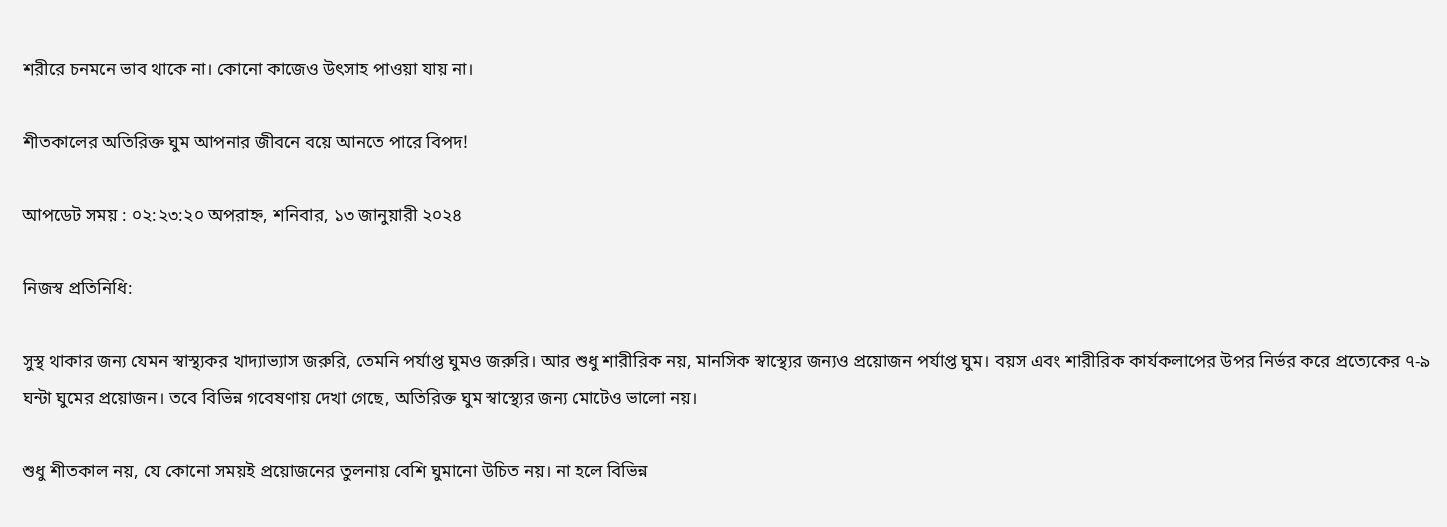শরীরে চনমনে ভাব থাকে না। কোনো কাজেও উৎসাহ পাওয়া যায় না।

শীতকালের অতিরিক্ত ঘুম আপনার জীবনে বয়ে আনতে পারে বিপদ!

আপডেট সময় : ০২:২৩:২০ অপরাহ্ন, শনিবার, ১৩ জানুয়ারী ২০২৪

নিজস্ব প্রতিনিধি:

সুস্থ থাকার জন্য যেমন স্বাস্থ্যকর খাদ্যাভ্যাস জরুরি, তেমনি পর্যাপ্ত ঘুমও জরুরি। আর শুধু শারীরিক নয়, মানসিক স্বাস্থ্যের জন্যও প্রয়োজন পর্যাপ্ত ঘুম। বয়স এবং শারীরিক কার্যকলাপের উপর নির্ভর করে প্রত্যেকের ৭-৯ ঘন্টা ঘুমের প্রয়োজন। তবে বিভিন্ন গবেষণায় দেখা গেছে, অতিরিক্ত ঘুম স্বাস্থ্যের জন্য মোটেও ভালো নয়।

শুধু শীতকাল নয়, যে কোনো সময়ই প্রয়োজনের তুলনায় বেশি ঘুমানো উচিত নয়। না হলে বিভিন্ন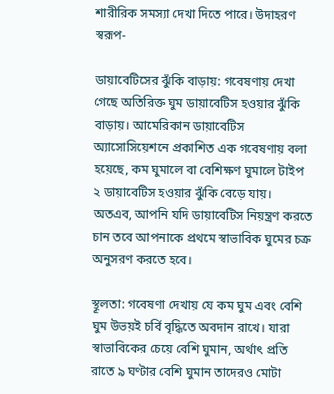শারীরিক সমস্যা দেখা দিতে পারে। উদাহরণ স্বরূপ-

ডায়াবেটিসের ঝুঁকি বাড়ায়: গবেষণায় দেখা গেছে অতিরিক্ত ঘুম ডায়াবেটিস হওয়ার ঝুঁকি বাড়ায়। আমেরিকান ডায়াবেটিস অ্যাসোসিয়েশনে প্রকাশিত এক গবেষণায় বলা হয়েছে, কম ঘুমালে বা বেশিক্ষণ ঘুমালে টাইপ ২ ডায়াবেটিস হওয়ার ঝুঁকি বেড়ে যায়। অতএব, আপনি যদি ডায়াবেটিস নিয়ন্ত্রণ করতে চান তবে আপনাকে প্রথমে স্বাভাবিক ঘুমের চক্র অনুসরণ করতে হবে।

স্থূলতা: গবেষণা দেখায় যে কম ঘুম এবং বেশি ঘুম উভয়ই চর্বি বৃদ্ধিতে অবদান রাখে। যারা স্বাভাবিকের চেয়ে বেশি ঘুমান, অর্থাৎ প্রতি রাতে ৯ ঘণ্টার বেশি ঘুমান তাদেরও মোটা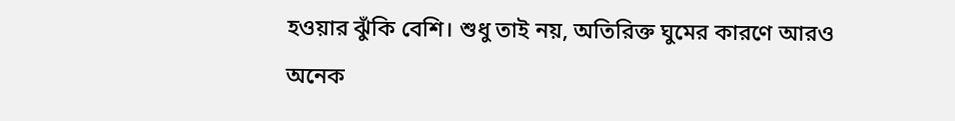হওয়ার ঝুঁকি বেশি। শুধু তাই নয়, অতিরিক্ত ঘুমের কারণে আরও অনেক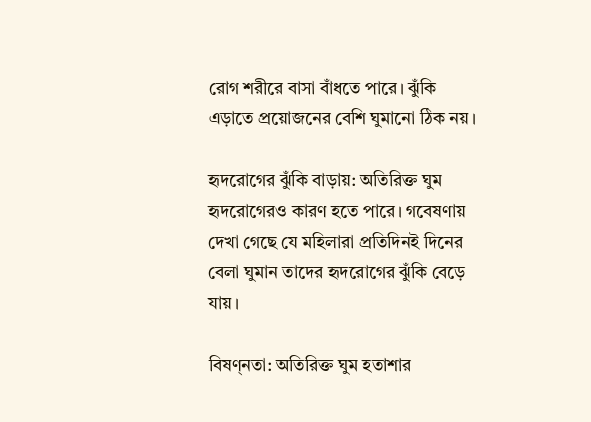রোগ শরীরে বাসা বাঁধতে পারে। ঝুঁকি এড়াতে প্রয়োজনের বেশি ঘুমানো ঠিক নয়।

হৃদরোগের ঝুঁকি বাড়ায়: অতিরিক্ত ঘুম হৃদরোগেরও কারণ হতে পারে। গবেষণায় দেখা গেছে যে মহিলারা প্রতিদিনই দিনের বেলা ঘুমান তাদের হৃদরোগের ঝুঁকি বেড়ে যায়।

বিষণ্নতা: অতিরিক্ত ঘুম হতাশার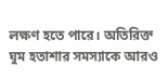লক্ষণ হতে পারে। অতিরিক্ত ঘুম হতাশার সমস্যাকে আরও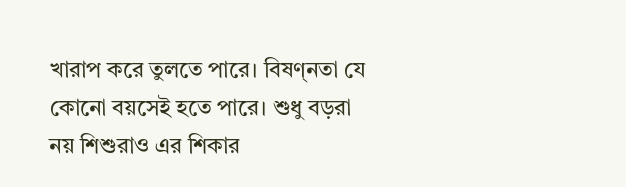খারাপ করে তুলতে পারে। বিষণ্নতা যে কোনো বয়সেই হতে পারে। শুধু বড়রা নয় শিশুরাও এর শিকার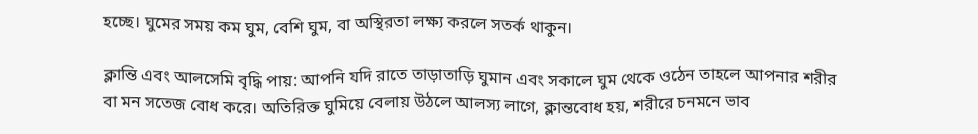হচ্ছে। ঘুমের সময় কম ঘুম, বেশি ঘুম, বা অস্থিরতা লক্ষ্য করলে সতর্ক থাকুন।

ক্লান্তি এবং আলসেমি বৃদ্ধি পায়: আপনি যদি রাতে তাড়াতাড়ি ঘুমান এবং সকালে ঘুম থেকে ওঠেন তাহলে আপনার শরীর বা মন সতেজ বোধ করে। অতিরিক্ত ঘুমিয়ে বেলায় উঠলে আলস্য লাগে, ক্লান্তবোধ হয়, শরীরে চনমনে ভাব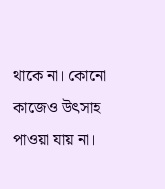থাকে না। কোনো কাজেও উৎসাহ পাওয়া যায় না।